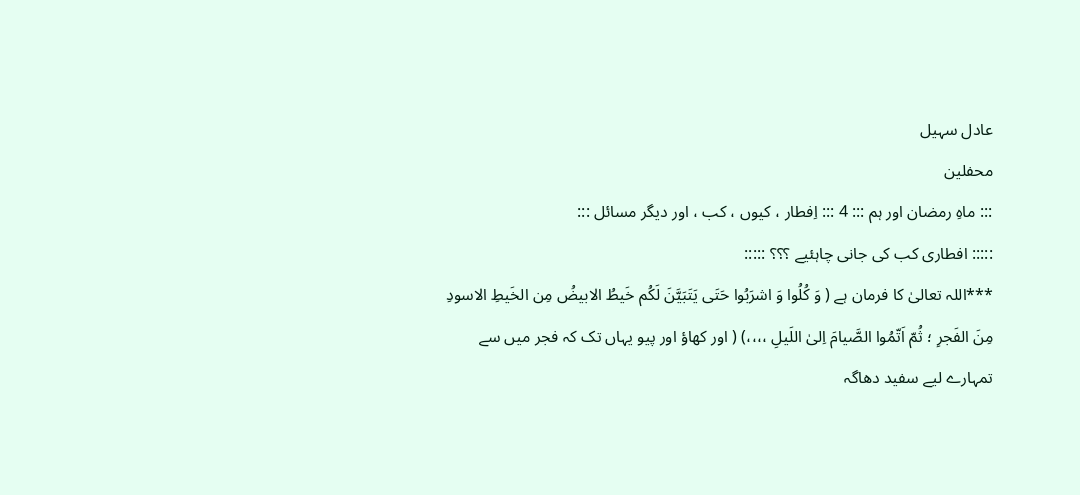عادل سہیل
محفلین
::: ماہِ رمضان اور ہم ::: 4 ::: اِفطار ، کیوں ، کب ، اور دیگر مسائل :::
::::: افطاری کب کی جانی چاہئیے ؟؟؟ :::::
***اللہ تعالیٰ کا فرمان ہے ( وَ کُلُوا وَ اشرَبُوا حَتَی یَتَبَیَّنَ لَکُم خَیطُ الابیضُ مِن الخَیطِ الاسودِ مِنَ الفَجرِ ؛ ثُمّ اَتّمُوا الصَّیامَ اِلیٰ اللَیلِ ،،،،) ( اور کھاؤ اور پیو یہاں تک کہ فجر میں سے تمہارے لیے سفید دھاگہ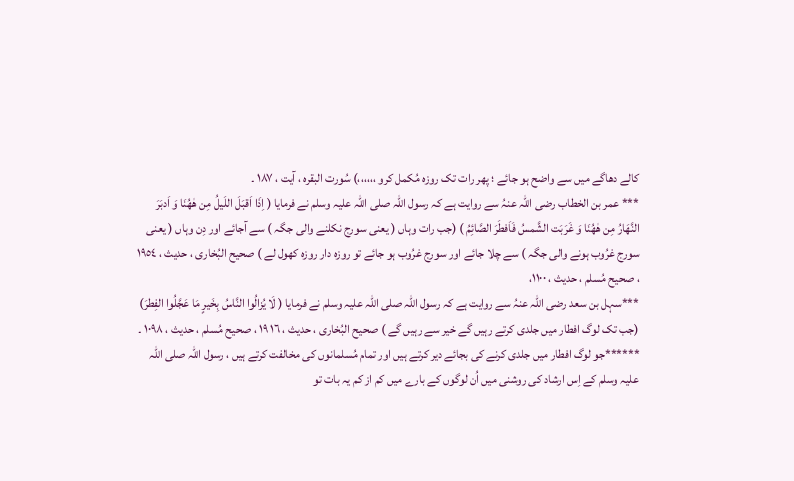کالے دھاگے میں سے واضح ہو جائے ؛ پھر رات تک روزہ مُکمل کرو ،،،،،،) سُورت البقرہ ، آیت ، ١٨٧ ۔
*** عمر بن الخطاب رضی اللہ عنہُ سے روایت ہے کہ رسول اللہ صلی اللہ علیہ وسلم نے فرمایا ( اِذَا اَقبَلَ اللَیلُ مِن ھٰھُنَا وَ اَدبَرَ النَّھَارُ مِن ھٰھُنَا وَ غَرَبَت الشَّمسُ فَاَفطَرَ الصَّائِمُ ) (جب رات وہاں ( یعنی سورج نکلنے والی جگہ ) سے آجائے اور دِن وہاں ( یعنی سورج غرُوب ہونے والی جگہ ) سے چلا جائے اور سورج غرُوب ہو جائے تو روزہ دار روزہ کھول لے ) صحیح البُخاری ، حدیث ، ١٩٥٤ ، صحیح مُسلم ، حدیث ، ١١٠٠،
***سہل بن سعد رضی اللہ عنہُ سے روایت ہے کہ رسول اللہ صلی اللہ علیہ وسلم نے فرمایا ( لَا یُزالُوا النَّاسُ بِخَیرٍ مَا عَجَّلُوا الفِطرَ) (جب تک لوگ افطار میں جلدی کرتے رہیں گے خیر سے رہیں گے ) صحیح البُخاری ، حدیث ، ١٦ ١٩ ، صحیح مُسلم ، حدیث ، ١٠٩٨ ۔
******جو لوگ افطار میں جلدی کرنے کی بجائے دیر کرتے ہیں اور تمام مُسلمانوں کی مخالفت کرتے ہیں ، رسول اللہ صلی اللہ علیہ وسلم کے اِس ارشاد کی روشنی میں اُن لوگوں کے بارے میں کم از کم یہ بات تو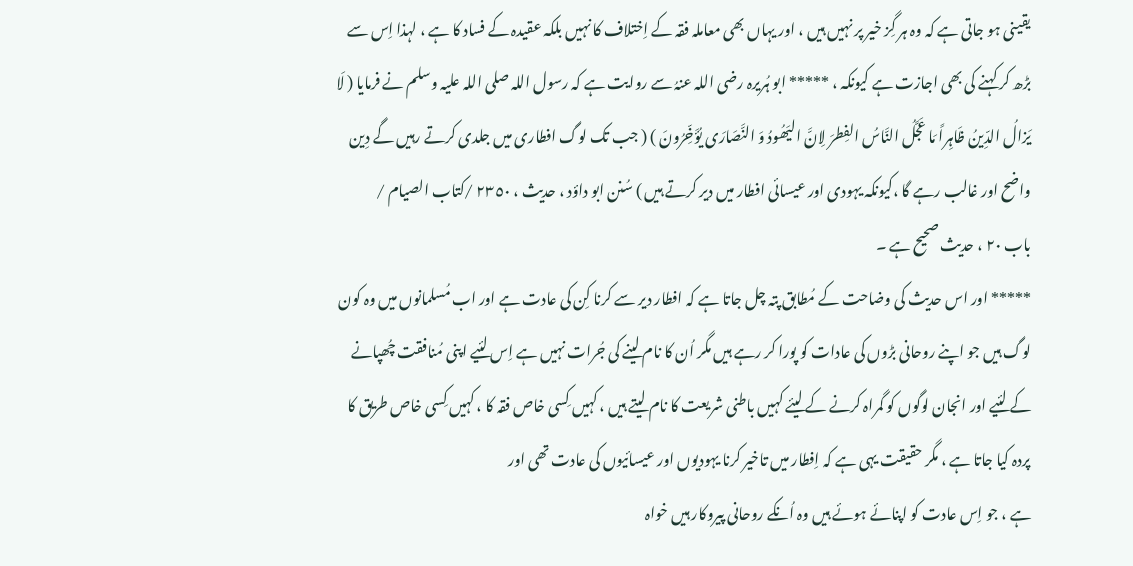یقینی ہو جاتی ہے کہ وہ ہر گِز خیر پر نہیں ہیں ، اور یہاں بھی معاملہ فقہ کے اِختلاف کا نہیں بلکہ عقیدہ کے فساد کا ہے ، لہذا اِس سے بڑھ کر کہنے کی بھی اجازت ہے کیونکہ ، ***** ابو ہُریرہ رضی اللہ عنہُ سے روایت ہے کہ رسول اللہ صلی اللہ علیہ وسلم نے فرمایا ( لَا یَزالُ الدِّینُ ظَاہِراً مَا عَجَّلُ النَّاسُ الفِطرَ لِانَّ الیَھُودُ وَ النَّصَارَی یُؤَخِّرُونَ ) ( جب تک لوگ افطاری میں جلدی کرتے رہیں گے دِین واضح اور غالب رہے گا ،کیونکہ یہودی اور عیسائی افطار میں دیر کرتے ہیں ) سُنن ابو داؤد ، حدیث ، ٢٣٥٠ /کتاب الصیام /
باب ٢٠ ، حدیث صحیح ہے ۔
***** اور اس حدیث کی وضاحت کے مُطابق پتہ چل جاتا ہے کہ افطار دیر سے کرنا کِن کی عادت ہے اور اب مُسلمانوں میں وہ کون لوگ ہیں جو اپنے روحانی بڑوں کی عادات کو پورا کر رہے ہیں مگر اُن کا نام لینے کی جُرات نہیں ہے اِس لئیے اپنی مُنافقت چُھپانے کے لئیے اور انجان لوگوں کو گمراہ کرنے کے لیئے کہیں باطنی شریعت کا نام لیتے ہیں ، کہیں کِسی خاص فقہ کا ، کہیں کِسی خاص طریق کا پردہ کیا جاتا ہے ، مگر حقیقت یہی ہے کہ اِفطار میں تاخیر کرنا یہودیوں اور عیسائیوں کی عادت تھی اور
ہے ، جو اِس عادت کو اپنائے ہوئے ہیں وہ اُنکے روحانی پیروکار ہیں خواہ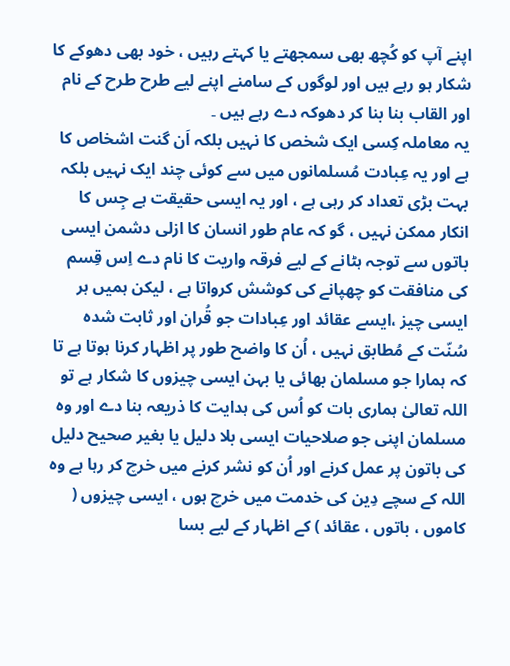اپنے آپ کو کُچھ بھی سمجھتے یا کہتے رہیں ، خود بھی دھوکے کا شکار ہو رہے ہیں اور لوگوں کے سامنے اپنے لیے طرح طرح کے نام اور القاب بنا بنا کر دھوکہ دے رہے ہیں ۔
یہ معاملہ کِسی ایک شخص کا نہیں بلکہ اَن گنت اشخاص کا ہے اور یہ عِبادت مُسلمانوں میں سے کوئی چند ایک نہیں بلکہ بہت بڑی تعداد کر رہی ہے ، اور یہ ایسی حقیقت ہے جِس کا انکار ممکن نہیں ، گو کہ عام طور انسان کا ازلی دشمن ایسی باتوں سے توجہ ہٹانے کے لیے فرقہ واریت کا نام دے اِس قِسم کی منافقت کو چھپانے کی کوشش کرواتا ہے ، لیکن ہمیں ہر ایسی چیز ،ایسے عقائد اور عِبادات جو قُران اور ثابت شدہ سُنّت کے مُطابق نہیں ، اُن کا واضح طور پر اظہار کرنا ہوتا ہے تا کہ ہمارا جو مسلمان بھائی یا بہن ایسی چیزوں کا شکار ہے تو اللہ تعالیٰ ہماری بات کو اُس کی ہدایت کا ذریعہ بنا دے اور وہ مسلمان اپنی جو صلاحیات ایسی بلا دلیل یا بغیر صحیح دلیل کی باتون پر عمل کرنے اور اُن کو نشر کرنے میں خرچ کر رہا ہے وہ اللہ کے سچے دِین کی خدمت میں خرچ ہوں ، ایسی چیزوں ( کاموں ، باتوں ، عقائد ) کے اظہار کے لیے بسا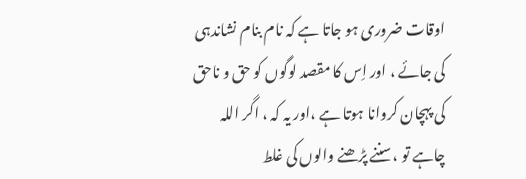اوقات ضروری ہو جاتا ہے کہ نام بنام نشاندہی کی جائے ، اور اِس کا مقصد لوگوں کو حق و ناحق کی پہچان کروانا ہوتا ہے ،اور یہ کہ ، اگر اللہ چاہے تو ،سننے پڑھنے والوں کی غلط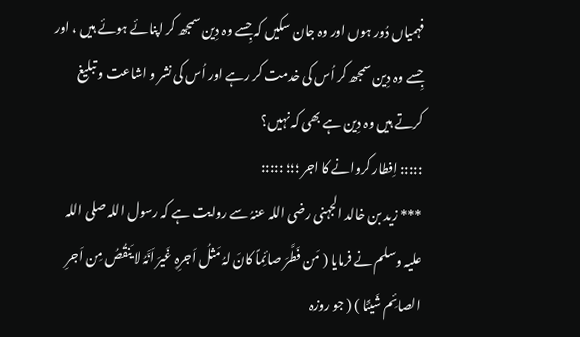فہمیاں دُور ہوں اور وہ جان سکیں کہ جِسے وہ دِین سمجھ کر اپنائے ہوئے ہیں ، اور جِسے وہ دِین سمجھ کر اُس کی خدمت کر رہے اور اُس کی نشر و اشاعت و تبلیغ کرتے ہیں وہ دِین ہے بھی کہ نہیں؟
::::: اِفطار کروانے کا اجر ؛؛؛ :::::
*** زید بن خالد الجہنی رضی اللہ عنہُ سے روایت ہے کہ رسول اللہ صلی اللہ علیہ وسلم نے فرمایا ( مَن فَطَّرَ صائِماً کانَ لہُ مَثلُ اَجرِہِ غَیرَ اَنَّہُ لا یَنقُصُ مِن اَجرِ الصائِم شَیئًا ) ( جو روزہ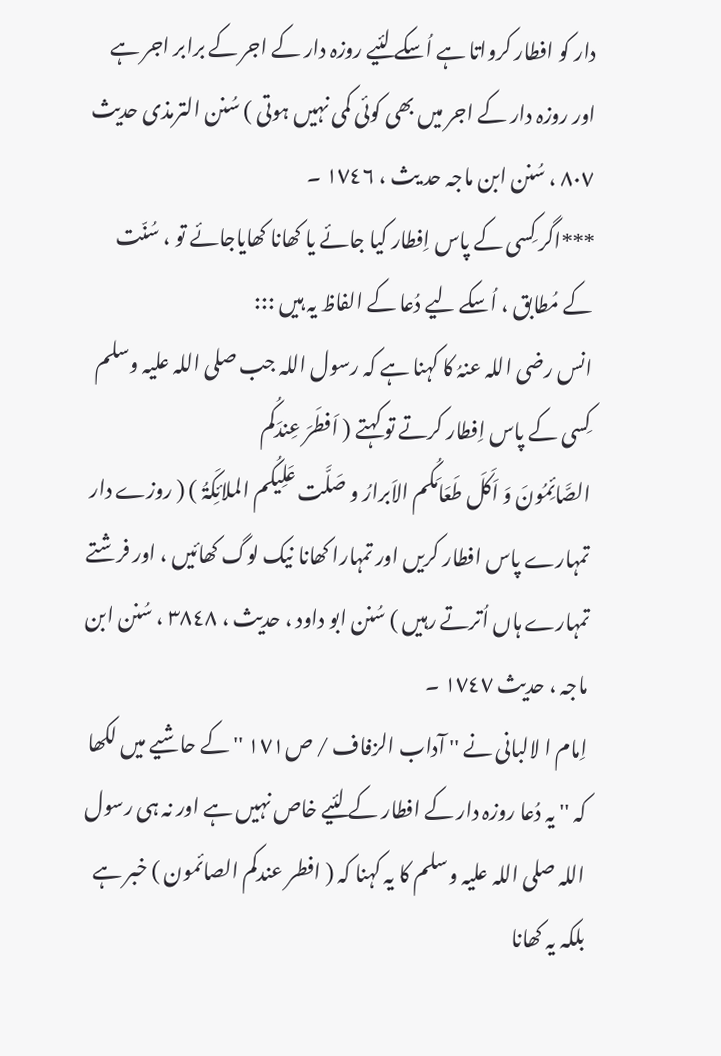دار کو افطار کرواتا ہے اُسکے لئیے روزہ دار کے اجر کے برابر اجر ہے اور روزہ دار کے اجر میں بھی کوئی کمی نہیں ہوتی ) سُنن الترمذی حدیث ٨٠٧ ، سُنن ابن ماجہ حد یث ، ١٧٤٦ ۔
***اگر کِسی کے پاس اِفطار کیا جائے یا کھانا کھایاجائے تو ، سُنّت کے مُطابق ، اُسکے لیے دُعا کے الفاظ یہ ہیں :::
انس رضی اللہ عنہُ کا کہنا ہے کہ رسول اللہ جب صلی اللہ علیہ وسلم کِسی کے پاس اِفطار کرتے تو کہتے ( اَفطَرَ عِندَکُم
الصَّائِمُونَ وَ اَکَلَ طَعَامَکُم الاَبرارُ و صَلَّت عَلِیکُم الملائِکَۃُ ) ( روزے دار تمہارے پاس افطار کریں اور تمہارا کھانا نیک لوگ کھائیں ، اور فرشتے تمہارے ہاں اُترتے رہیں ) سُنن ابو داود ، حدیث ، ٣٨٤٨ ، سُنن ابن ماجہ ، حدیث ١٧٤٧ ۔
اِمام ا لالبانی نے '' آداب الزفاف / ص١٧١ '' کے حاشیے میں لکھا کہ '' یہ دُعا روزہ دار کے افطار کے لئیے خاص نہیں ہے اور نہ ہی رسول اللہ صلی اللہ علیہ وسلم کا یہ کہنا کہ ( افطر عندکم الصائمون ) خبر ہے بلکہ یہ کھانا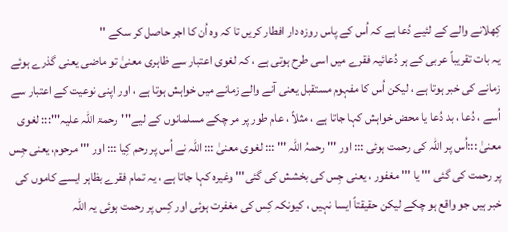کِھلانے والے کے لئیے دُعا ہے کہ اُس کے پاس روزہ دار افطار کریں تا کہ وہ اُن کا اجر حاصل کر سکے ''
یہ بات تقریباً عربی کے ہر دُعائیہ فقرے میں اسی طرح ہوتی ہے ، کہ لغوی اعتبار سے ظاہری معنیٰ تو ماضی یعنی گذرے ہوئے زمانے کی خبر ہوتا ہے ، لیکن اُس کا مفہوم مستقبل یعنی آنے والے زمانے میں خواہش ہوتا ہے ، اور اپنی نوعیت کے اعتبار سے اُسے ، دُعا ، بد دُعا یا محض خواہش کہا جاتا ہے ، مثلاً ، عام طور پر مر چکے مسلمانوں کے لیے'''رحمۃ اللہ علیہ'''::: لغوی معنیٰ :::اُس پر اللہ کی رحمت ہوئی ::: اور ''' رحمہُ اللہ ''' ::: لغوی معنیٰ ::: اللہ نے اُس پر رحم کِیا ::: اور ''' مرحوم، یعنی جِس پر رحمت کی گئی ''' یا ''' مغفور ، یعنی جِس کی بخشش کی گئی''' وغیرہ کہا جاتا ہے ، یہ تمام فقرے بظاہر ایسے کاموں کی خبر ہیں جو واقع ہو چکے لیکن حقیقتاً ایسا نہیں ، کیونکہ کِس کی مغفرت ہوئی اور کِس پر رحمت ہوئی یہ اللہ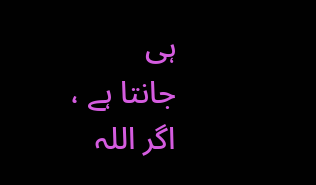ہی
جانتا ہے ،
اگر اللہ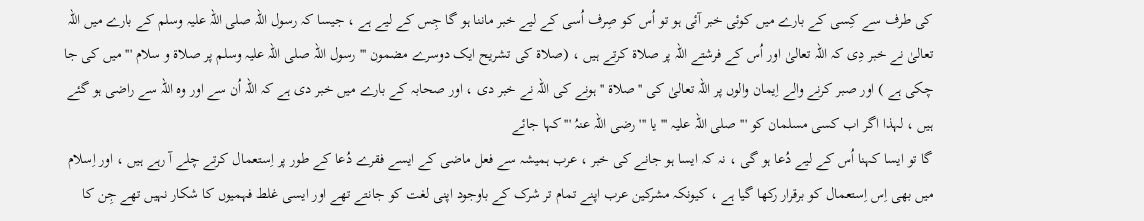کی طرف سے کِسی کے بارے میں کوئی خبر آئی ہو تو اُس کو صِرف اُسی کے لیے خبر ماننا ہو گا جِس کے لیے ہے ، جیسا کہ رسول اللہ صلی اللہ علیہ وسلم کے بارے میں اللہ تعالیٰ نے خبر دِی کہ اللہ تعالیٰ اور اُس کے فرشتے اللہ پر صلاۃ کرتے ہیں ، (صلاۃ کی تشریح ایک دوسرے مضمون ''' رسول اللہ صلی اللہ علیہ وسلم پر صلاۃ و سلام ''' میں کی جا چکی ہے ) اور صبر کرنے والے اِیمان والوں پر اللہ تعالیٰ کی ''صلاۃ '' ہونے کی اللہ نے خبر دی ، اور صحابہ کے بارے میں خبر دی ہے کہ اللہ اُن سے اور وہ اللہ سے راضی ہو گئے ہیں ، لہذا اگر اب کسی مسلمان کو ''' صلی اللہ علیہ ''' یا ''' رضی اللہ عنہُ '''کہا جائے
گا تو ایسا کہنا اُس کے لیے دُعا ہو گی ، نہ کہ ایسا ہو جانے کی خبر ، عرب ہمیشہ سے فعل ماضی کے ایسے فقرے دُعا کے طور پر اِستعمال کرتے چلے آ رہے ہیں ، اور اِسلام میں بھی اِس اِستعمال کو برقرار رکھا گیا ہے ، کیونکہ مشرکین عرب اپنے تمام تر شرک کے باوجود اپنی لغت کو جانتے تھے اور ایسی غلط فہمیوں کا شکار نہیں تھے جِن کا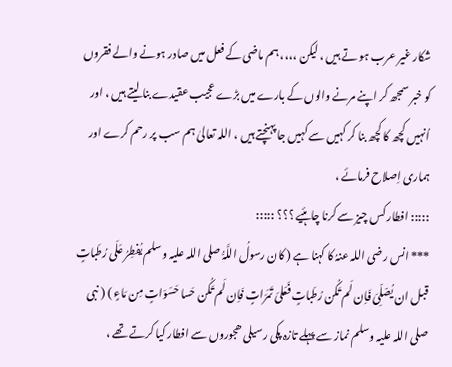شکار غیر عرب ہو تے ہیں ، لیکن ،،،، ہم ماضی کے فعل میں صادر ہونے والے فقروں کو خبر سمجھ کر اپنے مرنے والوں کے بارے میں بڑے عجیب عقیدے بنا لیتے ہیں ، اور اُنہیں کچھ کا کچھ بنا کر کہیں سے کہیں جا پہنچتے ہیں ، اللہ تعالیٰ ہم سب پر رحم کرے اور ہماری اِصلاح فرمائے ،
::::: افطار کس چیز سے کرنا چاہئیے ؟؟؟ :::::
*** انس رضی اللہ عنہُ کا کہنا ہے ( کان رسولُ اللَّہُّ صلی اللہ علیہ وسلم یُفطِرُ عَلَی رُطَباتٍ قبل ان یُصّلِّیَ فَاِن لَم تَکُن رُطَباتٍ فَعَلیَ تَمَرَاتٍ فَاِن لَم تَکُن حَسا حَسَوَاتٍ مِن مَاءٍ ) ( نبی صلی اللہ علیہ وسلم نماز سے پہلے تازہ پکی رسیلی ھجوروں سے افطار کیا کرتے تھے ،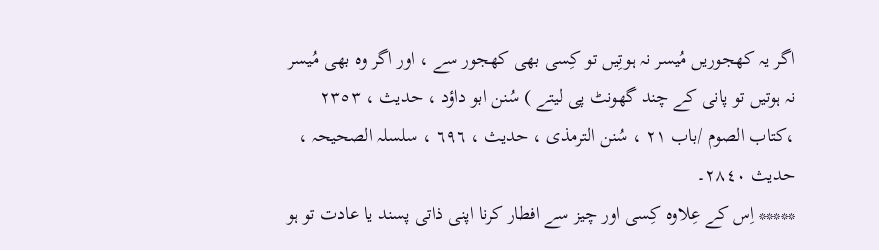اگر یہ کھجوریں مُیسر نہ ہوتِیں تو کِسی بھی کھجور سے ، اور اگر وہ بھی مُیسر نہ ہوتیں تو پانی کے چند گھونٹ پی لیتے ) سُنن ابو داؤد ، حدیث ، ٢٣٥٣ ،کتاب الصوم /باب ٢١ ، سُنن الترمذی ، حدیث ، ٦٩٦ ، سلسلہ الصحیحہ ، حدیث ٢٨٤٠۔
***** اِس کے عِلاوہ کِسی اور چیز سے افطار کرنا اپنی ذاتی پسند یا عادت تو ہو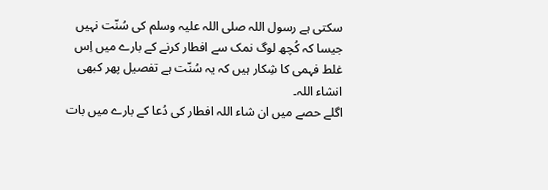سکتی ہے رسول اللہ صلی اللہ علیہ وسلم کی سُنّت نہیں جیسا کہ کُچھ لوگ نمک سے افطار کرنے کے بارے میں اِس غلط فہمی کا شِکار ہیں کہ یہ سُنّت ہے تفصیل پھر کبھی انشاء اللہ۔
اگلے حصے میں ان شاء اللہ افطار کی دُعا کے بارے میں بات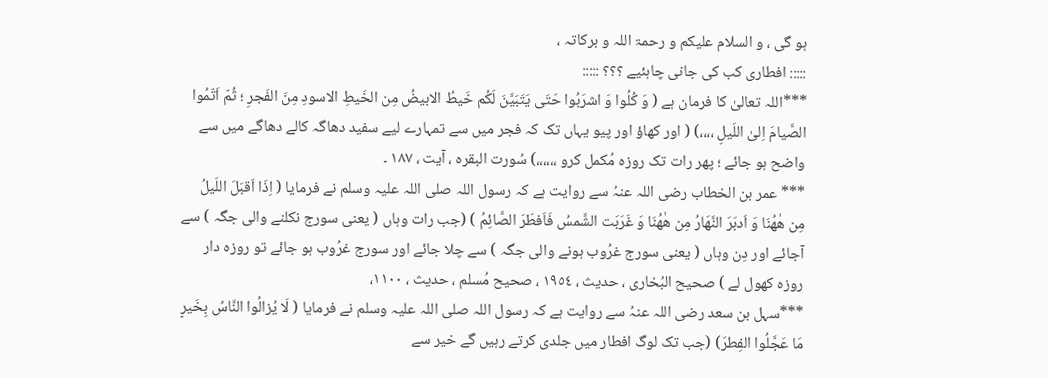ہو گی ، و السلام علیکم و رحمۃ اللہ و برکاتہ ،
::::: افطاری کب کی جانی چاہئیے ؟؟؟ :::::
***اللہ تعالیٰ کا فرمان ہے ( وَ کُلُوا وَ اشرَبُوا حَتَی یَتَبَیَّنَ لَکُم خَیطُ الابیضُ مِن الخَیطِ الاسودِ مِنَ الفَجرِ ؛ ثُمّ اَتّمُوا الصَّیامَ اِلیٰ اللَیلِ ،،،،) ( اور کھاؤ اور پیو یہاں تک کہ فجر میں سے تمہارے لیے سفید دھاگہ کالے دھاگے میں سے واضح ہو جائے ؛ پھر رات تک روزہ مُکمل کرو ،،،،،،) سُورت البقرہ ، آیت ، ١٨٧ ۔
*** عمر بن الخطاب رضی اللہ عنہُ سے روایت ہے کہ رسول اللہ صلی اللہ علیہ وسلم نے فرمایا ( اِذَا اَقبَلَ اللَیلُ مِن ھٰھُنَا وَ اَدبَرَ النَّھَارُ مِن ھٰھُنَا وَ غَرَبَت الشَّمسُ فَاَفطَرَ الصَّائِمُ ) (جب رات وہاں ( یعنی سورج نکلنے والی جگہ ) سے آجائے اور دِن وہاں ( یعنی سورج غرُوب ہونے والی جگہ ) سے چلا جائے اور سورج غرُوب ہو جائے تو روزہ دار روزہ کھول لے ) صحیح البُخاری ، حدیث ، ١٩٥٤ ، صحیح مُسلم ، حدیث ، ١١٠٠،
***سہل بن سعد رضی اللہ عنہُ سے روایت ہے کہ رسول اللہ صلی اللہ علیہ وسلم نے فرمایا ( لَا یُزالُوا النَّاسُ بِخَیرٍ مَا عَجَّلُوا الفِطرَ) (جب تک لوگ افطار میں جلدی کرتے رہیں گے خیر سے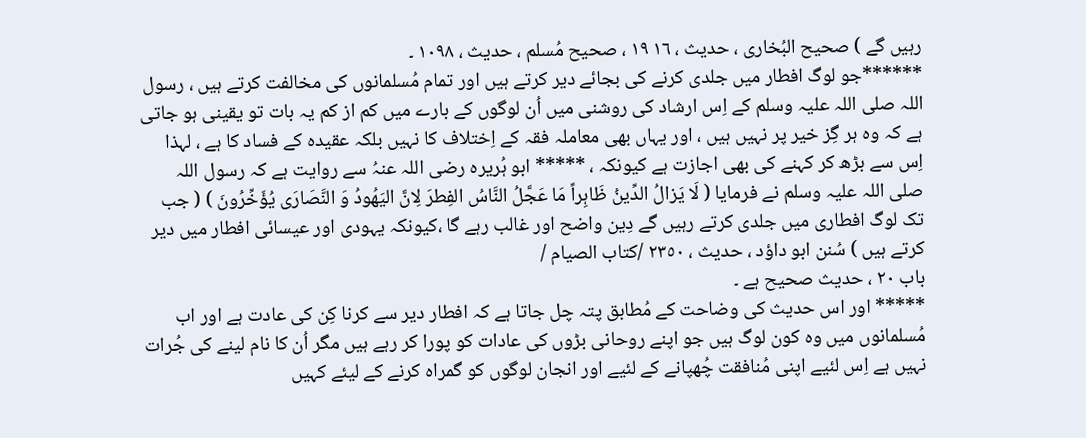رہیں گے ) صحیح البُخاری ، حدیث ، ١٦ ١٩ ، صحیح مُسلم ، حدیث ، ١٠٩٨ ۔
******جو لوگ افطار میں جلدی کرنے کی بجائے دیر کرتے ہیں اور تمام مُسلمانوں کی مخالفت کرتے ہیں ، رسول اللہ صلی اللہ علیہ وسلم کے اِس ارشاد کی روشنی میں اُن لوگوں کے بارے میں کم از کم یہ بات تو یقینی ہو جاتی ہے کہ وہ ہر گِز خیر پر نہیں ہیں ، اور یہاں بھی معاملہ فقہ کے اِختلاف کا نہیں بلکہ عقیدہ کے فساد کا ہے ، لہذا اِس سے بڑھ کر کہنے کی بھی اجازت ہے کیونکہ ، ***** ابو ہُریرہ رضی اللہ عنہُ سے روایت ہے کہ رسول اللہ صلی اللہ علیہ وسلم نے فرمایا ( لَا یَزالُ الدِّینُ ظَاہِراً مَا عَجَّلُ النَّاسُ الفِطرَ لِانَّ الیَھُودُ وَ النَّصَارَی یُؤَخِّرُونَ ) ( جب تک لوگ افطاری میں جلدی کرتے رہیں گے دِین واضح اور غالب رہے گا ،کیونکہ یہودی اور عیسائی افطار میں دیر کرتے ہیں ) سُنن ابو داؤد ، حدیث ، ٢٣٥٠ /کتاب الصیام /
باب ٢٠ ، حدیث صحیح ہے ۔
***** اور اس حدیث کی وضاحت کے مُطابق پتہ چل جاتا ہے کہ افطار دیر سے کرنا کِن کی عادت ہے اور اب مُسلمانوں میں وہ کون لوگ ہیں جو اپنے روحانی بڑوں کی عادات کو پورا کر رہے ہیں مگر اُن کا نام لینے کی جُرات نہیں ہے اِس لئیے اپنی مُنافقت چُھپانے کے لئیے اور انجان لوگوں کو گمراہ کرنے کے لیئے کہیں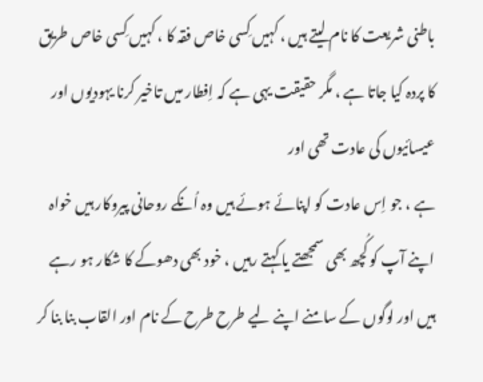باطنی شریعت کا نام لیتے ہیں ، کہیں کِسی خاص فقہ کا ، کہیں کِسی خاص طریق کا پردہ کیا جاتا ہے ، مگر حقیقت یہی ہے کہ اِفطار میں تاخیر کرنا یہودیوں اور عیسائیوں کی عادت تھی اور
ہے ، جو اِس عادت کو اپنائے ہوئے ہیں وہ اُنکے روحانی پیروکار ہیں خواہ اپنے آپ کو کُچھ بھی سمجھتے یا کہتے رہیں ، خود بھی دھوکے کا شکار ہو رہے ہیں اور لوگوں کے سامنے اپنے لیے طرح طرح کے نام اور القاب بنا بنا کر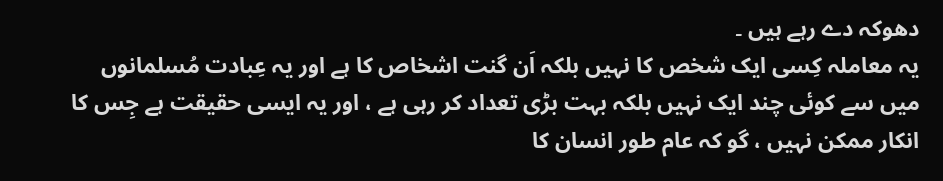دھوکہ دے رہے ہیں ۔
یہ معاملہ کِسی ایک شخص کا نہیں بلکہ اَن گنت اشخاص کا ہے اور یہ عِبادت مُسلمانوں میں سے کوئی چند ایک نہیں بلکہ بہت بڑی تعداد کر رہی ہے ، اور یہ ایسی حقیقت ہے جِس کا انکار ممکن نہیں ، گو کہ عام طور انسان کا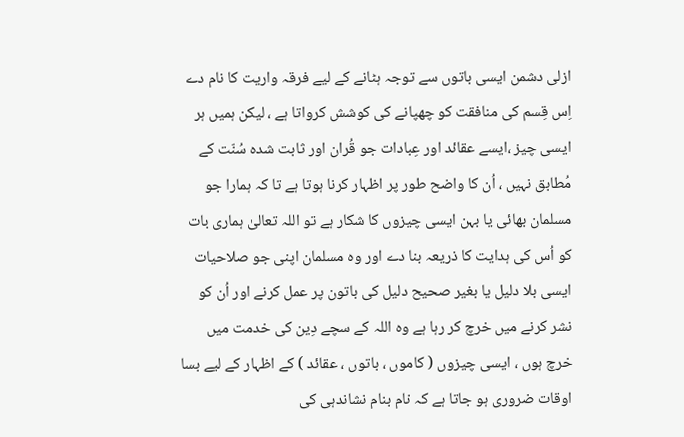ازلی دشمن ایسی باتوں سے توجہ ہٹانے کے لیے فرقہ واریت کا نام دے اِس قِسم کی منافقت کو چھپانے کی کوشش کرواتا ہے ، لیکن ہمیں ہر ایسی چیز ،ایسے عقائد اور عِبادات جو قُران اور ثابت شدہ سُنّت کے مُطابق نہیں ، اُن کا واضح طور پر اظہار کرنا ہوتا ہے تا کہ ہمارا جو مسلمان بھائی یا بہن ایسی چیزوں کا شکار ہے تو اللہ تعالیٰ ہماری بات کو اُس کی ہدایت کا ذریعہ بنا دے اور وہ مسلمان اپنی جو صلاحیات ایسی بلا دلیل یا بغیر صحیح دلیل کی باتون پر عمل کرنے اور اُن کو نشر کرنے میں خرچ کر رہا ہے وہ اللہ کے سچے دِین کی خدمت میں خرچ ہوں ، ایسی چیزوں ( کاموں ، باتوں ، عقائد ) کے اظہار کے لیے بسا اوقات ضروری ہو جاتا ہے کہ نام بنام نشاندہی کی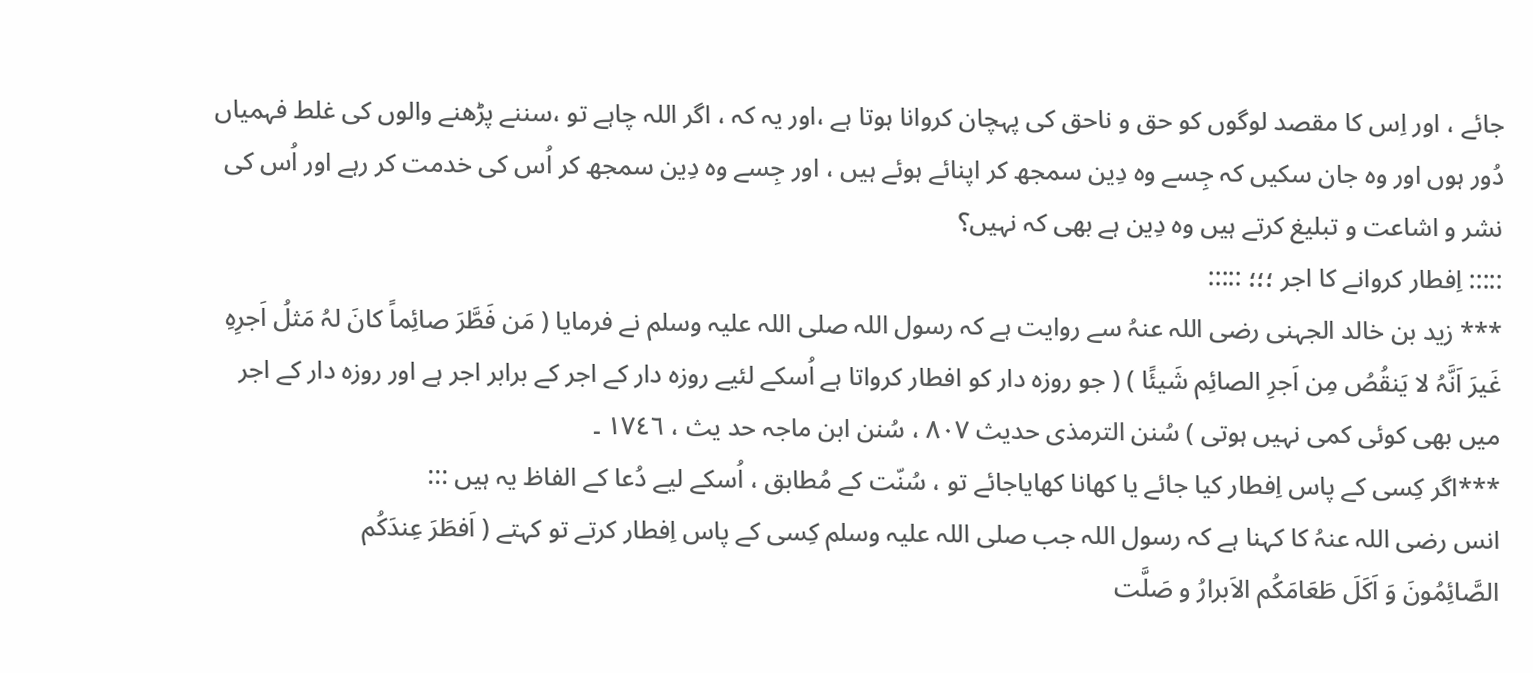جائے ، اور اِس کا مقصد لوگوں کو حق و ناحق کی پہچان کروانا ہوتا ہے ،اور یہ کہ ، اگر اللہ چاہے تو ،سننے پڑھنے والوں کی غلط فہمیاں دُور ہوں اور وہ جان سکیں کہ جِسے وہ دِین سمجھ کر اپنائے ہوئے ہیں ، اور جِسے وہ دِین سمجھ کر اُس کی خدمت کر رہے اور اُس کی نشر و اشاعت و تبلیغ کرتے ہیں وہ دِین ہے بھی کہ نہیں؟
::::: اِفطار کروانے کا اجر ؛؛؛ :::::
*** زید بن خالد الجہنی رضی اللہ عنہُ سے روایت ہے کہ رسول اللہ صلی اللہ علیہ وسلم نے فرمایا ( مَن فَطَّرَ صائِماً کانَ لہُ مَثلُ اَجرِہِ غَیرَ اَنَّہُ لا یَنقُصُ مِن اَجرِ الصائِم شَیئًا ) ( جو روزہ دار کو افطار کرواتا ہے اُسکے لئیے روزہ دار کے اجر کے برابر اجر ہے اور روزہ دار کے اجر میں بھی کوئی کمی نہیں ہوتی ) سُنن الترمذی حدیث ٨٠٧ ، سُنن ابن ماجہ حد یث ، ١٧٤٦ ۔
***اگر کِسی کے پاس اِفطار کیا جائے یا کھانا کھایاجائے تو ، سُنّت کے مُطابق ، اُسکے لیے دُعا کے الفاظ یہ ہیں :::
انس رضی اللہ عنہُ کا کہنا ہے کہ رسول اللہ جب صلی اللہ علیہ وسلم کِسی کے پاس اِفطار کرتے تو کہتے ( اَفطَرَ عِندَکُم
الصَّائِمُونَ وَ اَکَلَ طَعَامَکُم الاَبرارُ و صَلَّت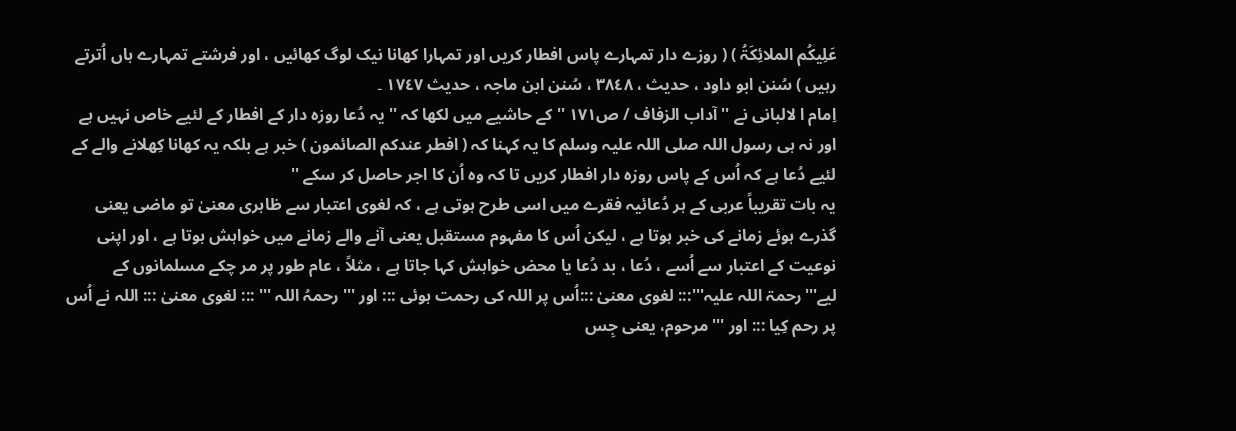عَلِیکُم الملائِکَۃُ ) ( روزے دار تمہارے پاس افطار کریں اور تمہارا کھانا نیک لوگ کھائیں ، اور فرشتے تمہارے ہاں اُترتے رہیں ) سُنن ابو داود ، حدیث ، ٣٨٤٨ ، سُنن ابن ماجہ ، حدیث ١٧٤٧ ۔
اِمام ا لالبانی نے '' آداب الزفاف / ص١٧١ '' کے حاشیے میں لکھا کہ '' یہ دُعا روزہ دار کے افطار کے لئیے خاص نہیں ہے اور نہ ہی رسول اللہ صلی اللہ علیہ وسلم کا یہ کہنا کہ ( افطر عندکم الصائمون ) خبر ہے بلکہ یہ کھانا کِھلانے والے کے لئیے دُعا ہے کہ اُس کے پاس روزہ دار افطار کریں تا کہ وہ اُن کا اجر حاصل کر سکے ''
یہ بات تقریباً عربی کے ہر دُعائیہ فقرے میں اسی طرح ہوتی ہے ، کہ لغوی اعتبار سے ظاہری معنیٰ تو ماضی یعنی گذرے ہوئے زمانے کی خبر ہوتا ہے ، لیکن اُس کا مفہوم مستقبل یعنی آنے والے زمانے میں خواہش ہوتا ہے ، اور اپنی نوعیت کے اعتبار سے اُسے ، دُعا ، بد دُعا یا محض خواہش کہا جاتا ہے ، مثلاً ، عام طور پر مر چکے مسلمانوں کے لیے'''رحمۃ اللہ علیہ'''::: لغوی معنیٰ :::اُس پر اللہ کی رحمت ہوئی ::: اور ''' رحمہُ اللہ ''' ::: لغوی معنیٰ ::: اللہ نے اُس پر رحم کِیا ::: اور ''' مرحوم، یعنی جِس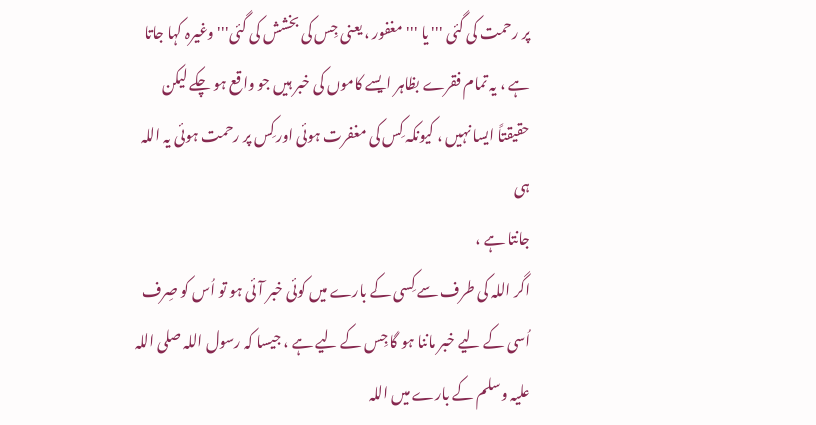پر رحمت کی گئی ''' یا ''' مغفور ، یعنی جِس کی بخشش کی گئی''' وغیرہ کہا جاتا ہے ، یہ تمام فقرے بظاہر ایسے کاموں کی خبر ہیں جو واقع ہو چکے لیکن حقیقتاً ایسا نہیں ، کیونکہ کِس کی مغفرت ہوئی اور کِس پر رحمت ہوئی یہ اللہ ہی
جانتا ہے ،
اگر اللہ کی طرف سے کِسی کے بارے میں کوئی خبر آئی ہو تو اُس کو صِرف اُسی کے لیے خبر ماننا ہو گا جِس کے لیے ہے ، جیسا کہ رسول اللہ صلی اللہ علیہ وسلم کے بارے میں اللہ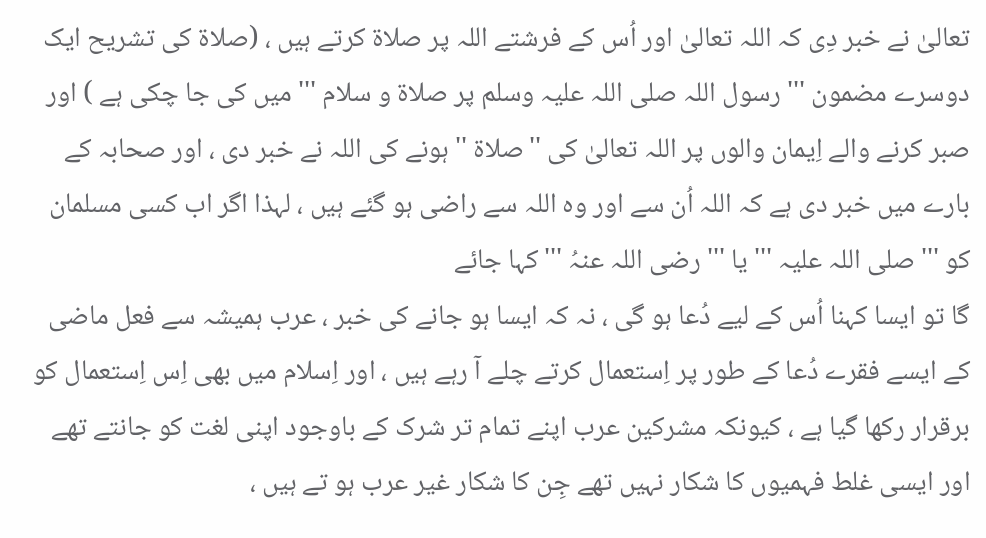تعالیٰ نے خبر دِی کہ اللہ تعالیٰ اور اُس کے فرشتے اللہ پر صلاۃ کرتے ہیں ، (صلاۃ کی تشریح ایک دوسرے مضمون ''' رسول اللہ صلی اللہ علیہ وسلم پر صلاۃ و سلام ''' میں کی جا چکی ہے ) اور صبر کرنے والے اِیمان والوں پر اللہ تعالیٰ کی ''صلاۃ '' ہونے کی اللہ نے خبر دی ، اور صحابہ کے بارے میں خبر دی ہے کہ اللہ اُن سے اور وہ اللہ سے راضی ہو گئے ہیں ، لہذا اگر اب کسی مسلمان کو ''' صلی اللہ علیہ ''' یا ''' رضی اللہ عنہُ '''کہا جائے
گا تو ایسا کہنا اُس کے لیے دُعا ہو گی ، نہ کہ ایسا ہو جانے کی خبر ، عرب ہمیشہ سے فعل ماضی کے ایسے فقرے دُعا کے طور پر اِستعمال کرتے چلے آ رہے ہیں ، اور اِسلام میں بھی اِس اِستعمال کو برقرار رکھا گیا ہے ، کیونکہ مشرکین عرب اپنے تمام تر شرک کے باوجود اپنی لغت کو جانتے تھے اور ایسی غلط فہمیوں کا شکار نہیں تھے جِن کا شکار غیر عرب ہو تے ہیں ،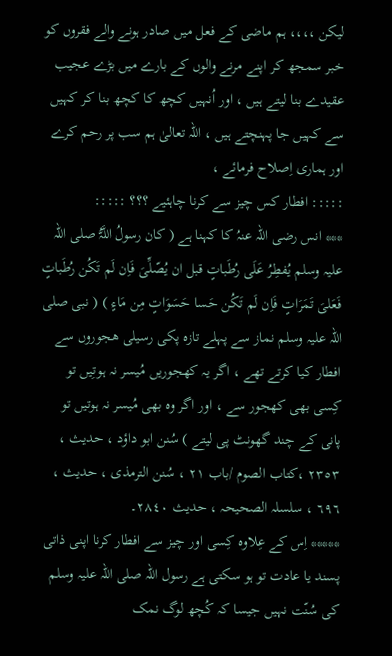لیکن ،،،، ہم ماضی کے فعل میں صادر ہونے والے فقروں کو خبر سمجھ کر اپنے مرنے والوں کے بارے میں بڑے عجیب عقیدے بنا لیتے ہیں ، اور اُنہیں کچھ کا کچھ بنا کر کہیں سے کہیں جا پہنچتے ہیں ، اللہ تعالیٰ ہم سب پر رحم کرے اور ہماری اِصلاح فرمائے ،
::::: افطار کس چیز سے کرنا چاہئیے ؟؟؟ :::::
*** انس رضی اللہ عنہُ کا کہنا ہے ( کان رسولُ اللَّہُّ صلی اللہ علیہ وسلم یُفطِرُ عَلَی رُطَباتٍ قبل ان یُصّلِّیَ فَاِن لَم تَکُن رُطَباتٍ فَعَلیَ تَمَرَاتٍ فَاِن لَم تَکُن حَسا حَسَوَاتٍ مِن مَاءٍ ) ( نبی صلی اللہ علیہ وسلم نماز سے پہلے تازہ پکی رسیلی ھجوروں سے افطار کیا کرتے تھے ، اگر یہ کھجوریں مُیسر نہ ہوتِیں تو کِسی بھی کھجور سے ، اور اگر وہ بھی مُیسر نہ ہوتیں تو پانی کے چند گھونٹ پی لیتے ) سُنن ابو داؤد ، حدیث ، ٢٣٥٣ ،کتاب الصوم /باب ٢١ ، سُنن الترمذی ، حدیث ، ٦٩٦ ، سلسلہ الصحیحہ ، حدیث ٢٨٤٠۔
***** اِس کے عِلاوہ کِسی اور چیز سے افطار کرنا اپنی ذاتی پسند یا عادت تو ہو سکتی ہے رسول اللہ صلی اللہ علیہ وسلم کی سُنّت نہیں جیسا کہ کُچھ لوگ نمک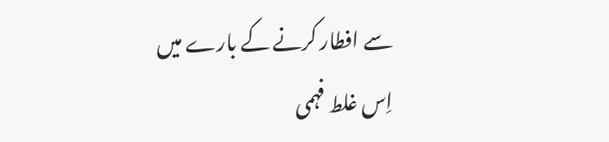سے افطار کرنے کے بارے میں اِس غلط فہمی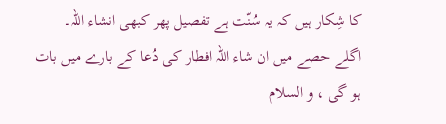کا شِکار ہیں کہ یہ سُنّت ہے تفصیل پھر کبھی انشاء اللہ۔
اگلے حصے میں ان شاء اللہ افطار کی دُعا کے بارے میں بات ہو گی ، و السلام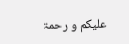علیکم و رحمۃ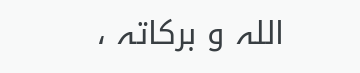اللہ و برکاتہ ،